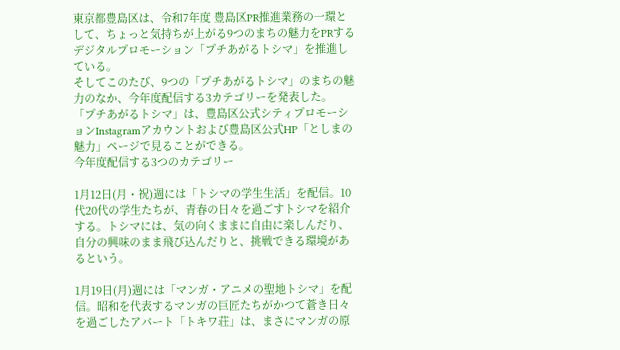東京都豊島区は、令和7年度 豊島区PR推進業務の一環として、ちょっと気持ちが上がる9つのまちの魅力をPRするデジタルプロモーション「プチあがるトシマ」を推進している。
そしてこのたび、9つの「プチあがるトシマ」のまちの魅力のなか、今年度配信する3カテゴリーを発表した。
「プチあがるトシマ」は、豊島区公式シティプロモーションInstagramアカウントおよび豊島区公式HP「としまの魅力」ページで見ることができる。
今年度配信する3つのカテゴリー

1月12日(月・祝)週には「トシマの学生生活」を配信。10代20代の学生たちが、青春の日々を過ごすトシマを紹介する。トシマには、気の向くままに自由に楽しんだり、自分の興味のまま飛び込んだりと、挑戦できる環境があるという。

1月19日(月)週には「マンガ・アニメの聖地トシマ」を配信。昭和を代表するマンガの巨匠たちがかつて蒼き日々を過ごしたアパート「トキワ荘」は、まさにマンガの原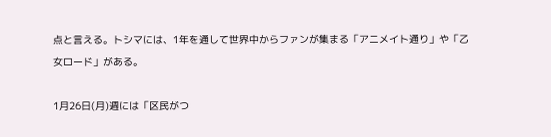点と言える。トシマには、1年を通して世界中からファンが集まる「アニメイト通り」や「乙女ロード」がある。

1月26日(月)週には「区民がつ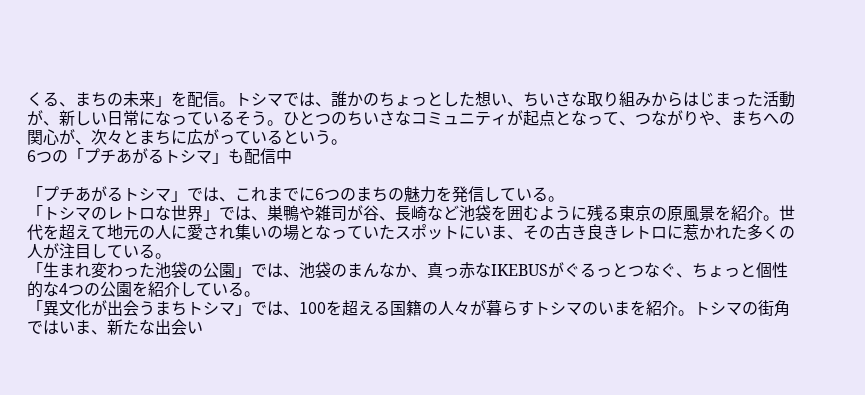くる、まちの未来」を配信。トシマでは、誰かのちょっとした想い、ちいさな取り組みからはじまった活動が、新しい日常になっているそう。ひとつのちいさなコミュニティが起点となって、つながりや、まちへの関心が、次々とまちに広がっているという。
6つの「プチあがるトシマ」も配信中

「プチあがるトシマ」では、これまでに6つのまちの魅力を発信している。
「トシマのレトロな世界」では、巣鴨や雑司が谷、長崎など池袋を囲むように残る東京の原風景を紹介。世代を超えて地元の人に愛され集いの場となっていたスポットにいま、その古き良きレトロに惹かれた多くの人が注目している。
「生まれ変わった池袋の公園」では、池袋のまんなか、真っ赤なIKEBUSがぐるっとつなぐ、ちょっと個性的な4つの公園を紹介している。
「異文化が出会うまちトシマ」では、100を超える国籍の人々が暮らすトシマのいまを紹介。トシマの街角ではいま、新たな出会い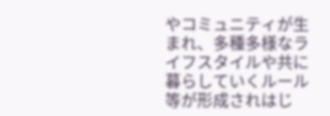やコミュニティが生まれ、多種多様なライフスタイルや共に暮らしていくルール等が形成されはじ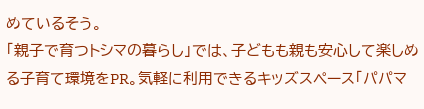めているそう。
「親子で育つトシマの暮らし」では、子どもも親も安心して楽しめる子育て環境をPR。気軽に利用できるキッズスペース「パパマ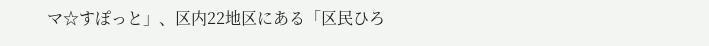マ☆すぽっと」、区内22地区にある「区民ひろ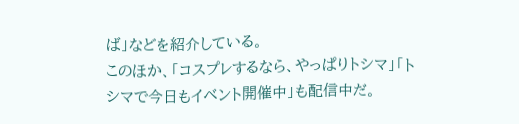ば」などを紹介している。
このほか、「コスプレするなら、やっぱりトシマ」「トシマで今日もイベント開催中」も配信中だ。